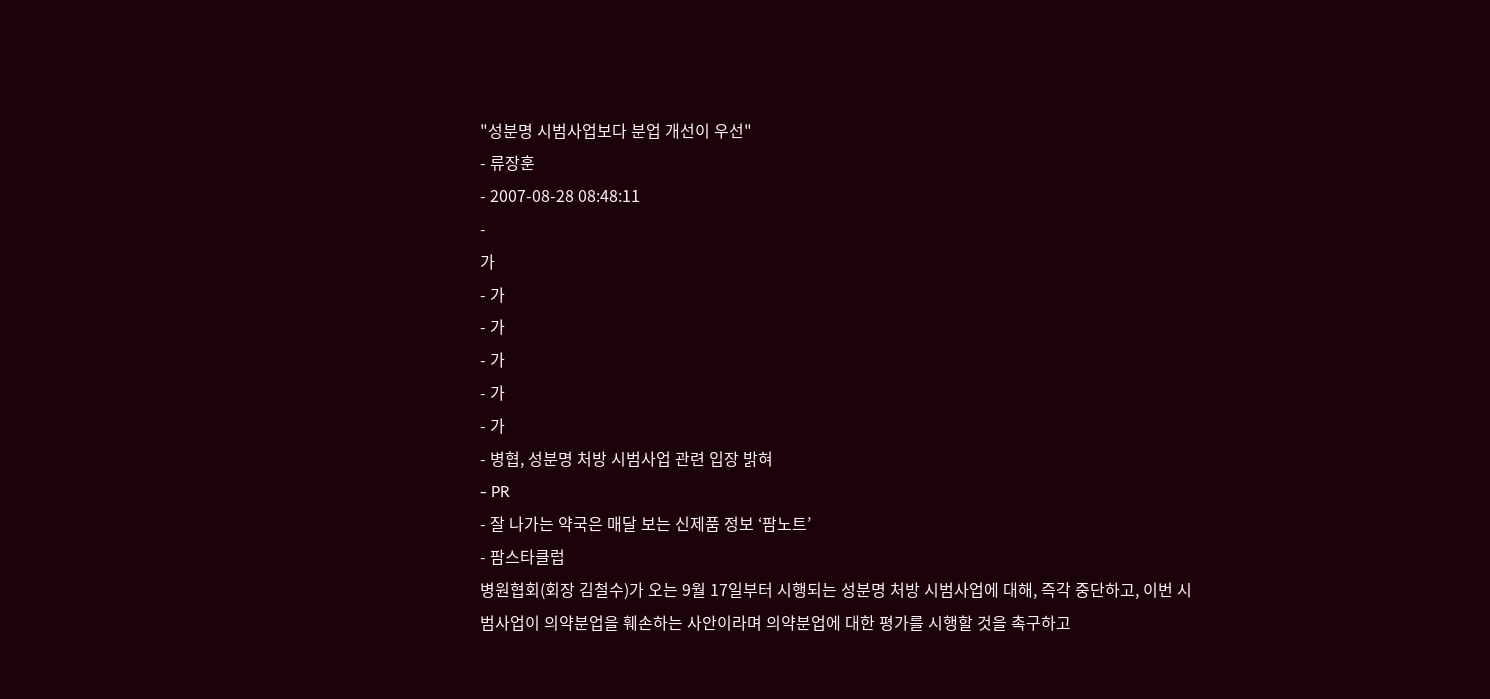"성분명 시범사업보다 분업 개선이 우선"
- 류장훈
- 2007-08-28 08:48:11
-
가
- 가
- 가
- 가
- 가
- 가
- 병협, 성분명 처방 시범사업 관련 입장 밝혀
- PR
- 잘 나가는 약국은 매달 보는 신제품 정보 ‘팜노트’
- 팜스타클럽
병원협회(회장 김철수)가 오는 9월 17일부터 시행되는 성분명 처방 시범사업에 대해, 즉각 중단하고, 이번 시범사업이 의약분업을 훼손하는 사안이라며 의약분업에 대한 평가를 시행할 것을 촉구하고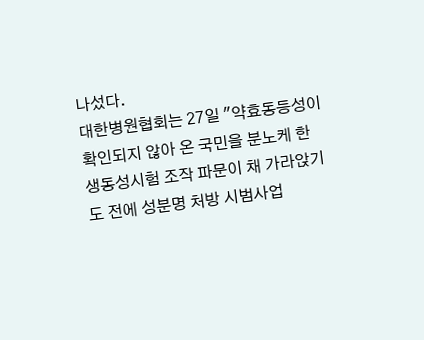나섰다.
대한병원협회는 27일 "약효동등성이 확인되지 않아 온 국민을 분노케 한 생동성시험 조작 파문이 채 가라앉기도 전에 성분명 처방 시범사업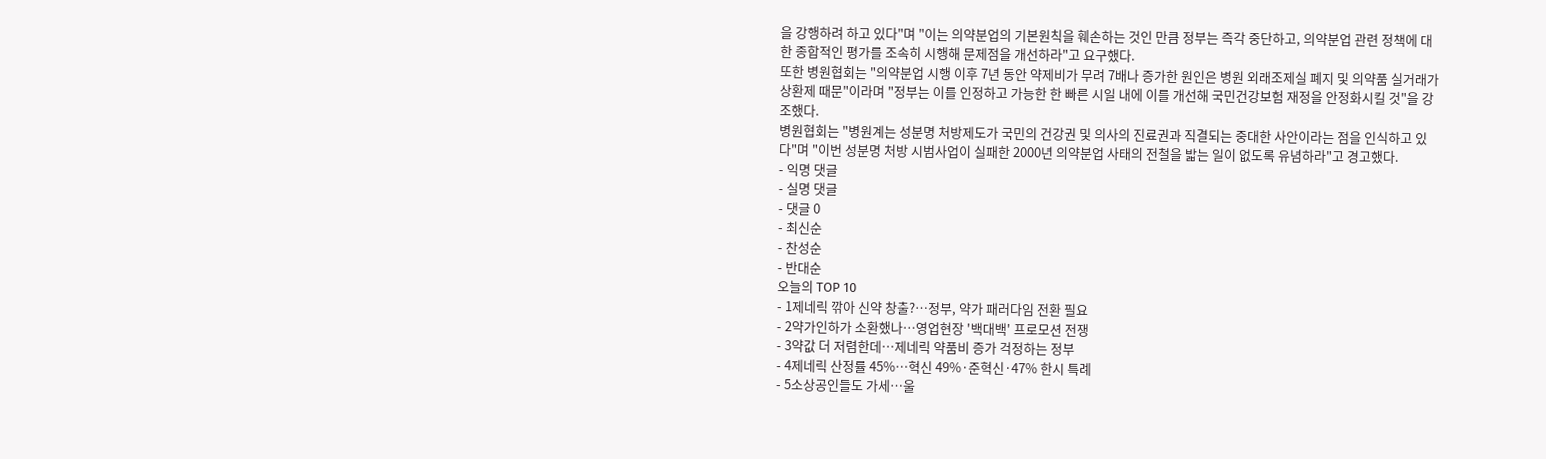을 강행하려 하고 있다"며 "이는 의약분업의 기본원칙을 훼손하는 것인 만큼 정부는 즉각 중단하고, 의약분업 관련 정책에 대한 종합적인 평가를 조속히 시행해 문제점을 개선하라"고 요구했다.
또한 병원협회는 "의약분업 시행 이후 7년 동안 약제비가 무려 7배나 증가한 원인은 병원 외래조제실 폐지 및 의약품 실거래가 상환제 때문"이라며 "정부는 이를 인정하고 가능한 한 빠른 시일 내에 이를 개선해 국민건강보험 재정을 안정화시킬 것"을 강조했다.
병원협회는 "병원계는 성분명 처방제도가 국민의 건강권 및 의사의 진료권과 직결되는 중대한 사안이라는 점을 인식하고 있다"며 "이번 성분명 처방 시범사업이 실패한 2000년 의약분업 사태의 전철을 밟는 일이 없도록 유념하라"고 경고했다.
- 익명 댓글
- 실명 댓글
- 댓글 0
- 최신순
- 찬성순
- 반대순
오늘의 TOP 10
- 1제네릭 깎아 신약 창출?…정부, 약가 패러다임 전환 필요
- 2약가인하가 소환했나…영업현장 '백대백' 프로모션 전쟁
- 3약값 더 저렴한데…제네릭 약품비 증가 걱정하는 정부
- 4제네릭 산정률 45%…혁신 49%·준혁신·47% 한시 특례
- 5소상공인들도 가세…울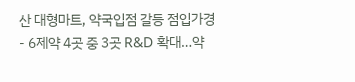산 대형마트, 약국입점 갈등 점입가경
- 6제약 4곳 중 3곳 R&D 확대…약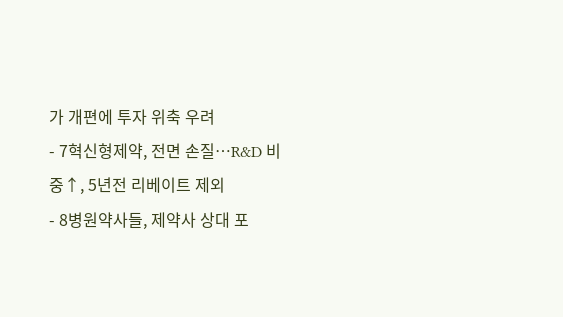가 개편에 투자 위축 우려
- 7혁신형제약, 전면 손질…R&D 비중↑, 5년전 리베이트 제외
- 8병원약사들, 제약사 상대 포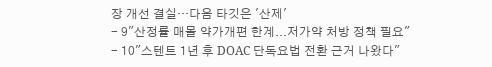장 개선 결실…다음 타깃은 '산제'
- 9"산정률 매몰 약가개편 한계...저가약 처방 정책 필요"
- 10"스텐트 1년 후 DOAC 단독요법 전환 근거 나왔다"